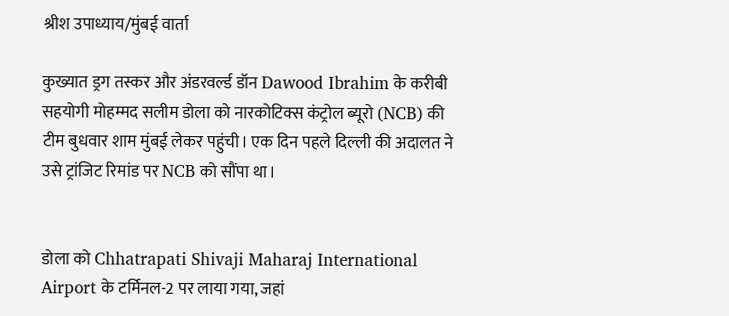श्रीश उपाध्याय/मुंबई वार्ता

कुख्यात ड्रग तस्कर और अंडरवर्ल्ड डॉन Dawood Ibrahim के करीबी सहयोगी मोहम्मद सलीम डोला को नारकोटिक्स कंट्रोल ब्यूरो (NCB) की टीम बुधवार शाम मुंबई लेकर पहुंची। एक दिन पहले दिल्ली की अदालत ने उसे ट्रांजिट रिमांड पर NCB को सौंपा था।


डोला को Chhatrapati Shivaji Maharaj International Airport के टर्मिनल-2 पर लाया गया, जहां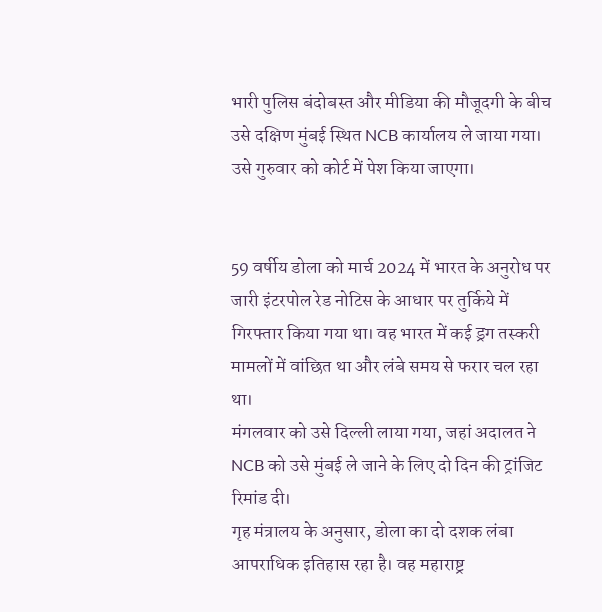भारी पुलिस बंदोबस्त और मीडिया की मौजूदगी के बीच उसे दक्षिण मुंबई स्थित NCB कार्यालय ले जाया गया। उसे गुरुवार को कोर्ट में पेश किया जाएगा।


59 वर्षीय डोला को मार्च 2024 में भारत के अनुरोध पर जारी इंटरपोल रेड नोटिस के आधार पर तुर्किये में गिरफ्तार किया गया था। वह भारत में कई ड्रग तस्करी मामलों में वांछित था और लंबे समय से फरार चल रहा था।
मंगलवार को उसे दिल्ली लाया गया, जहां अदालत ने NCB को उसे मुंबई ले जाने के लिए दो दिन की ट्रांजिट रिमांड दी।
गृह मंत्रालय के अनुसार, डोला का दो दशक लंबा आपराधिक इतिहास रहा है। वह महाराष्ट्र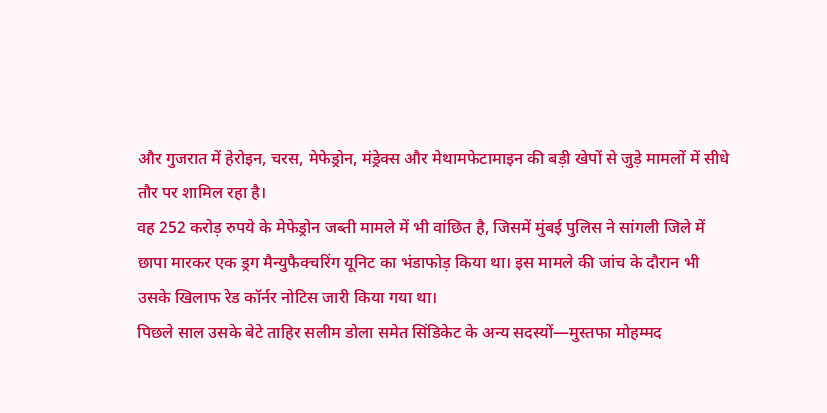और गुजरात में हेरोइन, चरस, मेफेड्रोन, मंड्रेक्स और मेथामफेटामाइन की बड़ी खेपों से जुड़े मामलों में सीधे तौर पर शामिल रहा है।
वह 252 करोड़ रुपये के मेफेड्रोन जब्ती मामले में भी वांछित है, जिसमें मुंबई पुलिस ने सांगली जिले में छापा मारकर एक ड्रग मैन्युफैक्चरिंग यूनिट का भंडाफोड़ किया था। इस मामले की जांच के दौरान भी उसके खिलाफ रेड कॉर्नर नोटिस जारी किया गया था।
पिछले साल उसके बेटे ताहिर सलीम डोला समेत सिंडिकेट के अन्य सदस्यों—मुस्तफा मोहम्मद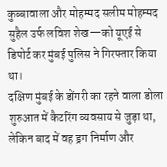कुब्बावाला और मोहम्मद सलीम मोहम्मद सुहैल उर्फ लविश शेख—को यूएई से डिपोर्ट कर मुंबई पुलिस ने गिरफ्तार किया था।
दक्षिण मुंबई के डोंगरी का रहने वाला डोला शुरुआत में कैटरिंग व्यवसाय से जुड़ा था, लेकिन बाद में वह ड्रग निर्माण और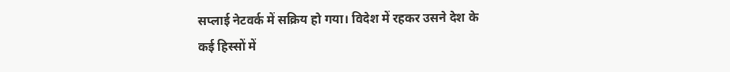सप्लाई नेटवर्क में सक्रिय हो गया। विदेश में रहकर उसने देश के कई हिस्सों में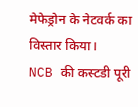मेफेड्रोन के नेटवर्क का विस्तार किया।
NCB की कस्टडी पूरी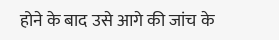होने के बाद उसे आगे की जांच के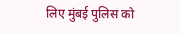लिए मुंबई पुलिस को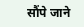सौंपे जाने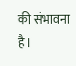की संभावना है।